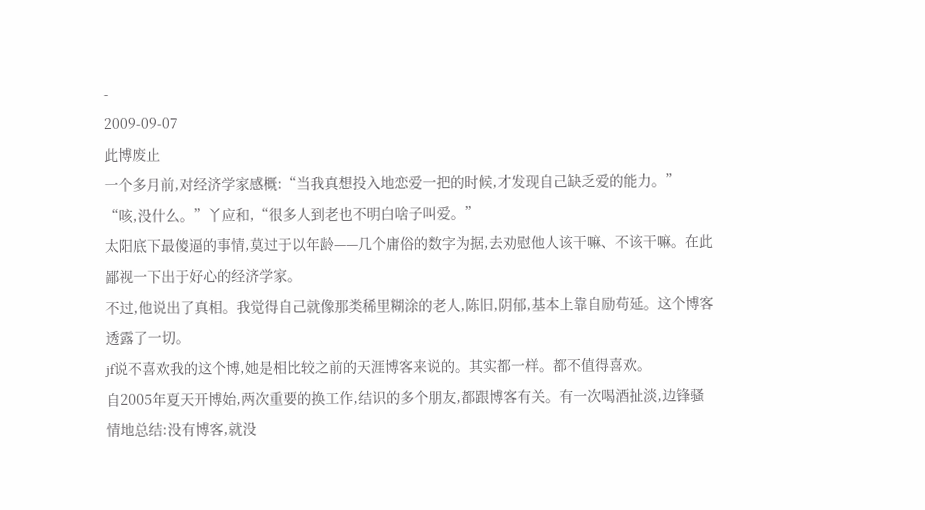-
2009-09-07
此博废止
一个多月前,对经济学家感概:“当我真想投入地恋爱一把的时候,才发现自己缺乏爱的能力。”
“咳,没什么。”丫应和,“很多人到老也不明白啥子叫爱。”
太阳底下最傻逼的事情,莫过于以年龄——几个庸俗的数字为据,去劝慰他人该干嘛、不该干嘛。在此鄙视一下出于好心的经济学家。
不过,他说出了真相。我觉得自己就像那类稀里糊涂的老人,陈旧,阴郁,基本上靠自励苟延。这个博客透露了一切。
jf说不喜欢我的这个博,她是相比较之前的天涯博客来说的。其实都一样。都不值得喜欢。
自2005年夏天开博始,两次重要的换工作,结识的多个朋友,都跟博客有关。有一次喝酒扯淡,边锋骚情地总结:没有博客,就没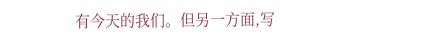有今天的我们。但另一方面,写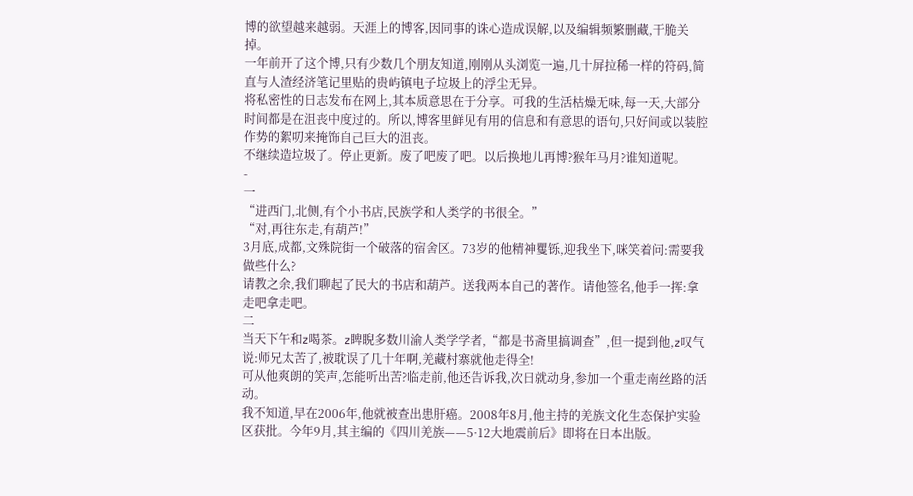博的欲望越来越弱。天涯上的博客,因同事的诛心造成误解,以及编辑频繁删藏,干脆关掉。
一年前开了这个博,只有少数几个朋友知道,刚刚从头浏览一遍,几十屏拉稀一样的符码,简直与人渣经济笔记里贴的贵屿镇电子垃圾上的浮尘无异。
将私密性的日志发布在网上,其本质意思在于分享。可我的生活枯燥无味,每一天,大部分时间都是在沮丧中度过的。所以,博客里鲜见有用的信息和有意思的语句,只好间或以装腔作势的絮叨来掩饰自己巨大的沮丧。
不继续造垃圾了。停止更新。废了吧废了吧。以后换地儿再博?猴年马月?谁知道呢。
-
一
“进西门,北侧,有个小书店,民族学和人类学的书很全。”
“对,再往东走,有葫芦!”
3月底,成都,文殊院街一个破落的宿舍区。73岁的他精神矍铄,迎我坐下,咪笑着问:需要我做些什么?
请教之余,我们聊起了民大的书店和葫芦。送我两本自己的著作。请他签名,他手一挥:拿走吧拿走吧。
二
当天下午和z喝茶。z睥睨多数川渝人类学学者,“都是书斋里搞调查”,但一提到他,z叹气说:师兄太苦了,被耽误了几十年啊,羌藏村寨就他走得全!
可从他爽朗的笑声,怎能听出苦?临走前,他还告诉我,次日就动身,参加一个重走南丝路的活动。
我不知道,早在2006年,他就被查出患肝癌。2008年8月,他主持的羌族文化生态保护实验区获批。今年9月,其主编的《四川羌族——5·12大地震前后》即将在日本出版。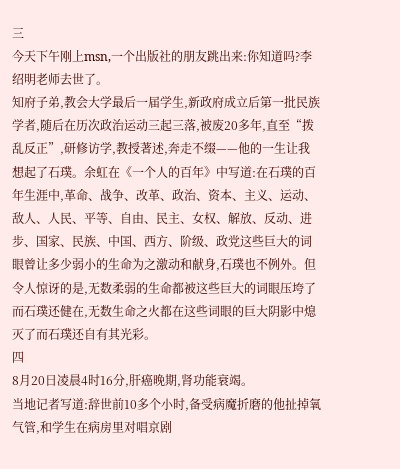三
今天下午刚上msn,一个出版社的朋友跳出来:你知道吗?李绍明老师去世了。
知府子弟,教会大学最后一届学生,新政府成立后第一批民族学者,随后在历次政治运动三起三落,被废20多年,直至“拨乱反正”,研修访学,教授著述,奔走不缀——他的一生让我想起了石璞。余虹在《一个人的百年》中写道:在石璞的百年生涯中,革命、战争、改革、政治、资本、主义、运动、敌人、人民、平等、自由、民主、女权、解放、反动、进步、国家、民族、中国、西方、阶级、政党这些巨大的词眼曾让多少弱小的生命为之激动和献身,石璞也不例外。但令人惊讶的是,无数柔弱的生命都被这些巨大的词眼压垮了而石璞还健在,无数生命之火都在这些词眼的巨大阴影中熄灭了而石璞还自有其光彩。
四
8月20日凌晨4时16分,肝癌晚期,肾功能衰竭。
当地记者写道:辞世前10多个小时,备受病魔折磨的他扯掉氧气管,和学生在病房里对唱京剧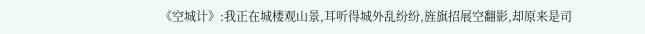《空城计》:我正在城楼观山景,耳听得城外乱纷纷,旌旗招展空翻影,却原来是司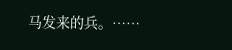马发来的兵。……